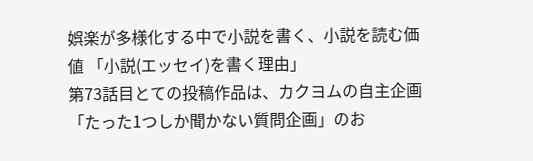娯楽が多様化する中で小説を書く、小説を読む価値 「小説(エッセイ)を書く理由」
第73話目とての投稿作品は、カクヨムの自主企画「たった1つしか聞かない質問企画」のお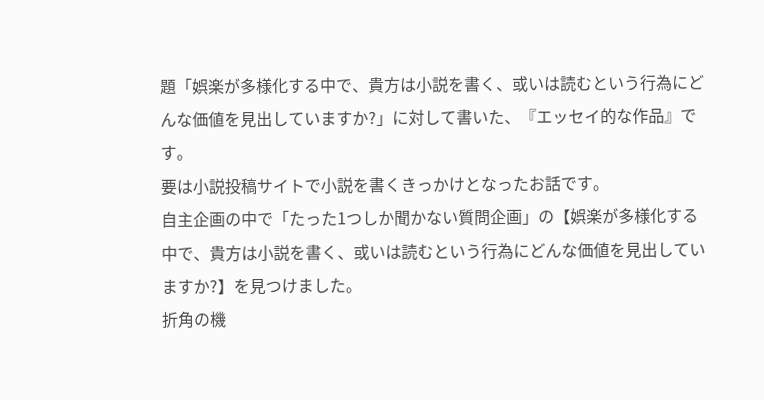題「娯楽が多様化する中で、貴方は小説を書く、或いは読むという行為にどんな価値を見出していますか?」に対して書いた、『エッセイ的な作品』です。
要は小説投稿サイトで小説を書くきっかけとなったお話です。
自主企画の中で「たった1つしか聞かない質問企画」の【娯楽が多様化する中で、貴方は小説を書く、或いは読むという行為にどんな価値を見出していますか?】を見つけました。
折角の機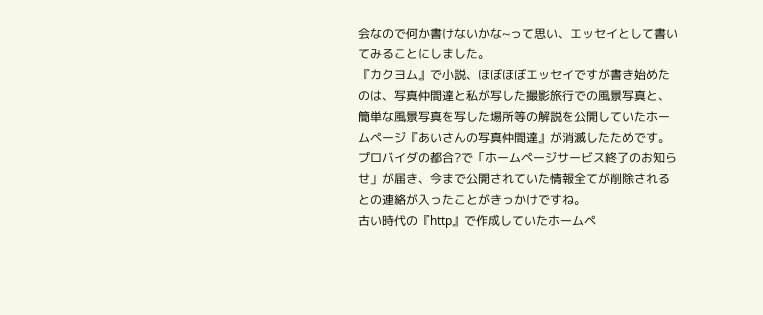会なので何か書けないかな~って思い、エッセイとして書いてみることにしました。
『カクヨム』で小説、ほぼほぼエッセイですが書き始めたのは、写真仲間達と私が写した撮影旅行での風景写真と、簡単な風景写真を写した場所等の解説を公開していたホームページ『あいさんの写真仲間達』が消滅したためです。
プロバイダの都合?で「ホームページサービス終了のお知らせ」が届き、今まで公開されていた情報全てが削除されるとの連絡が入ったことがきっかけですね。
古い時代の『http』で作成していたホームペ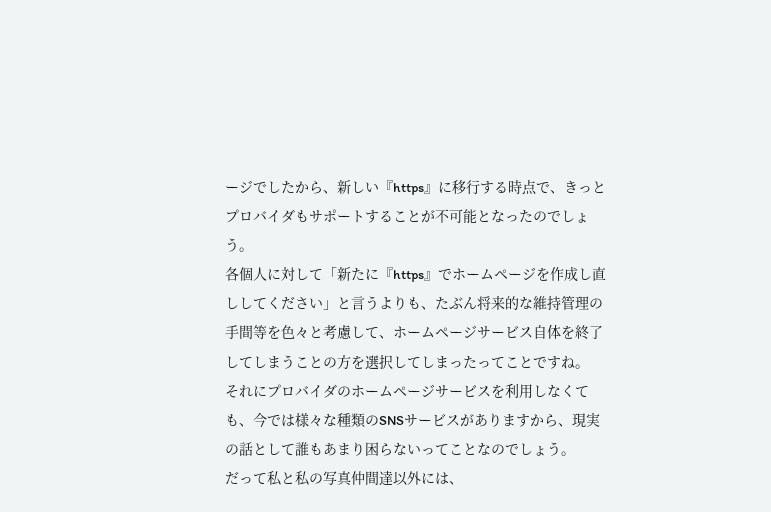ージでしたから、新しい『https』に移行する時点で、きっとプロバイダもサポートすることが不可能となったのでしょう。
各個人に対して「新たに『https』でホームページを作成し直ししてください」と言うよりも、たぶん将来的な維持管理の手間等を色々と考慮して、ホームページサービス自体を終了してしまうことの方を選択してしまったってことですね。
それにプロバイダのホームページサービスを利用しなくても、今では様々な種類のSNSサービスがありますから、現実の話として誰もあまり困らないってことなのでしょう。
だって私と私の写真仲間達以外には、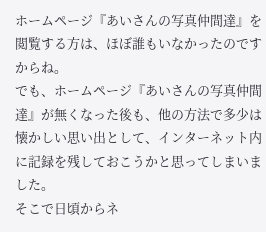ホームページ『あいさんの写真仲間達』を閲覧する方は、ほぼ誰もいなかったのですからね。
でも、ホームページ『あいさんの写真仲間達』が無くなった後も、他の方法で多少は懐かしい思い出として、インターネット内に記録を残しておこうかと思ってしまいました。
そこで日頃からネ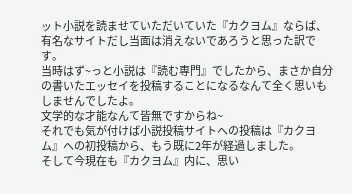ット小説を読ませていただいていた『カクヨム』ならば、有名なサイトだし当面は消えないであろうと思った訳です。
当時はず~っと小説は『読む専門』でしたから、まさか自分の書いたエッセイを投稿することになるなんて全く思いもしませんでしたよ。
文学的な才能なんて皆無ですからね~
それでも気が付けば小説投稿サイトへの投稿は『カクヨム』への初投稿から、もう既に2年が経過しました。
そして今現在も『カクヨム』内に、思い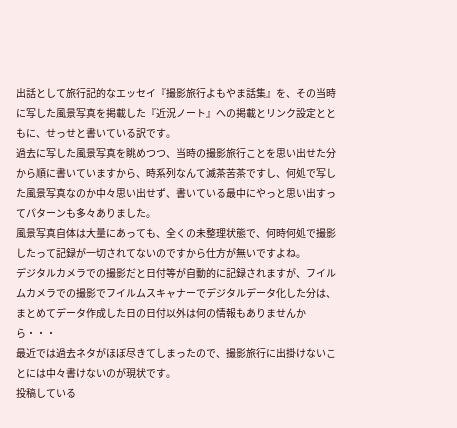出話として旅行記的なエッセイ『撮影旅行よもやま話集』を、その当時に写した風景写真を掲載した『近況ノート』への掲載とリンク設定とともに、せっせと書いている訳です。
過去に写した風景写真を眺めつつ、当時の撮影旅行ことを思い出せた分から順に書いていますから、時系列なんて滅茶苦茶ですし、何処で写した風景写真なのか中々思い出せず、書いている最中にやっと思い出すってパターンも多々ありました。
風景写真自体は大量にあっても、全くの未整理状態で、何時何処で撮影したって記録が一切されてないのですから仕方が無いですよね。
デジタルカメラでの撮影だと日付等が自動的に記録されますが、フイルムカメラでの撮影でフイルムスキャナーでデジタルデータ化した分は、まとめてデータ作成した日の日付以外は何の情報もありませんから・・・
最近では過去ネタがほぼ尽きてしまったので、撮影旅行に出掛けないことには中々書けないのが現状です。
投稿している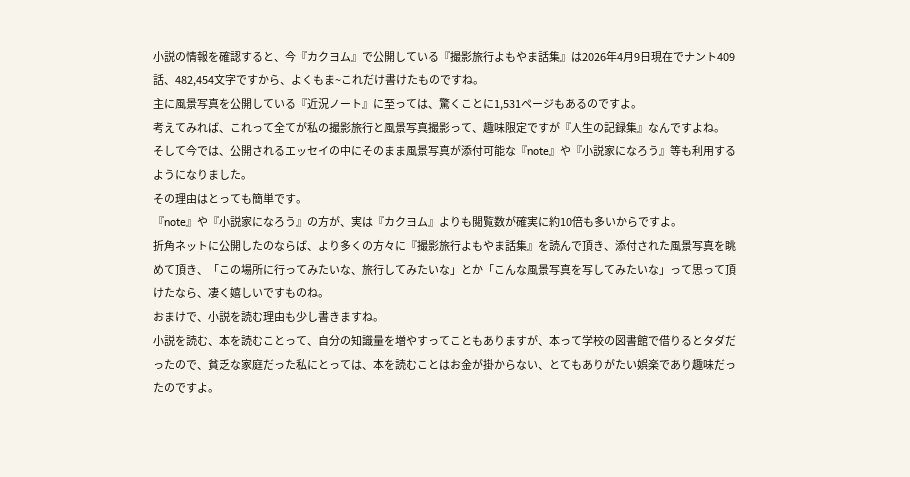小説の情報を確認すると、今『カクヨム』で公開している『撮影旅行よもやま話集』は2026年4月9日現在でナント409話、482,454文字ですから、よくもま~これだけ書けたものですね。
主に風景写真を公開している『近況ノート』に至っては、驚くことに1,531ページもあるのですよ。
考えてみれば、これって全てが私の撮影旅行と風景写真撮影って、趣味限定ですが『人生の記録集』なんですよね。
そして今では、公開されるエッセイの中にそのまま風景写真が添付可能な『note』や『小説家になろう』等も利用するようになりました。
その理由はとっても簡単です。
『note』や『小説家になろう』の方が、実は『カクヨム』よりも閲覧数が確実に約10倍も多いからですよ。
折角ネットに公開したのならば、より多くの方々に『撮影旅行よもやま話集』を読んで頂き、添付された風景写真を眺めて頂き、「この場所に行ってみたいな、旅行してみたいな」とか「こんな風景写真を写してみたいな」って思って頂けたなら、凄く嬉しいですものね。
おまけで、小説を読む理由も少し書きますね。
小説を読む、本を読むことって、自分の知識量を増やすってこともありますが、本って学校の図書館で借りるとタダだったので、貧乏な家庭だった私にとっては、本を読むことはお金が掛からない、とてもありがたい娯楽であり趣味だったのですよ。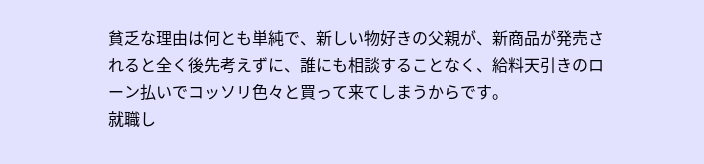貧乏な理由は何とも単純で、新しい物好きの父親が、新商品が発売されると全く後先考えずに、誰にも相談することなく、給料天引きのローン払いでコッソリ色々と買って来てしまうからです。
就職し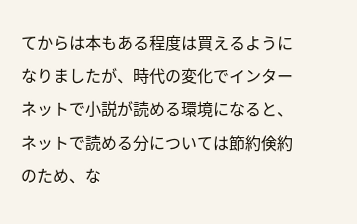てからは本もある程度は買えるようになりましたが、時代の変化でインターネットで小説が読める環境になると、ネットで読める分については節約倹約のため、な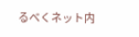るべくネット内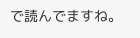で読んでますね。